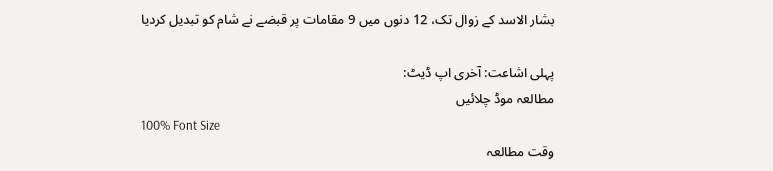بشار الاسد کے زوال تک، 12 دنوں میں 9 مقامات پر قبضے نے شام کو تبدیل کردیا

پہلی اشاعت: آخری اپ ڈیٹ:
مطالعہ موڈ چلائیں
100% Font Size
وقت مطالعہ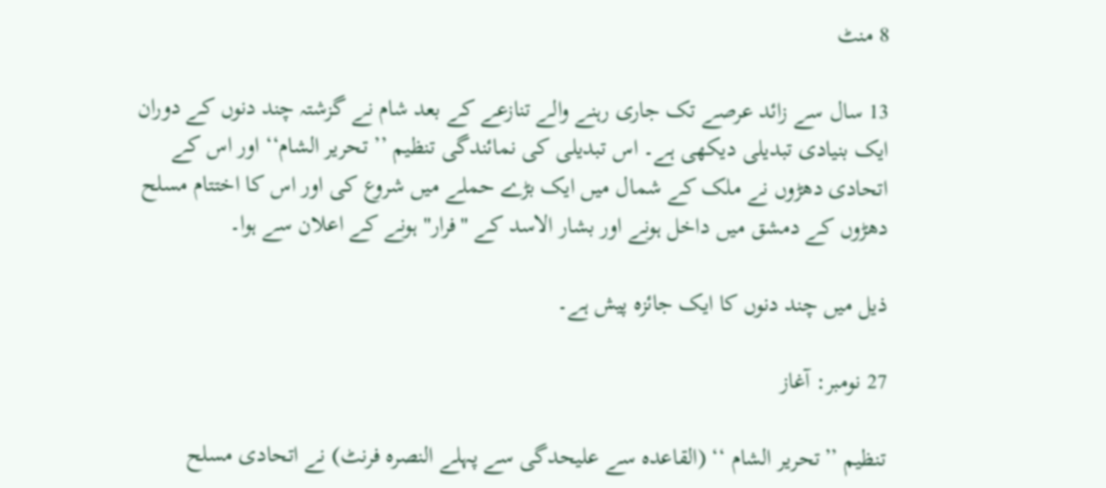8 منٹ

13 سال سے زائد عرصے تک جاری رہنے والے تنازعے کے بعد شام نے گزشتہ چند دنوں کے دوران ایک بنیادی تبدیلی دیکھی ہے۔ اس تبدیلی کی نمائندگی تنظیم ’’ تحریر الشام‘‘ اور اس کے اتحادی دھڑوں نے ملک کے شمال میں ایک بڑے حملے میں شروع کی اور اس کا اختتام مسلح دھڑوں کے دمشق میں داخل ہونے اور بشار الاسد کے "فرار" ہونے کے اعلان سے ہوا۔

ذیل میں چند دنوں کا ایک جائزہ پیش ہے۔

27 نومبر: آغاز

تنظیم ’’تحریر الشام ‘‘ (القاعدہ سے علیحدگی سے پہلے النصرہ فرنٹ) نے اتحادی مسلح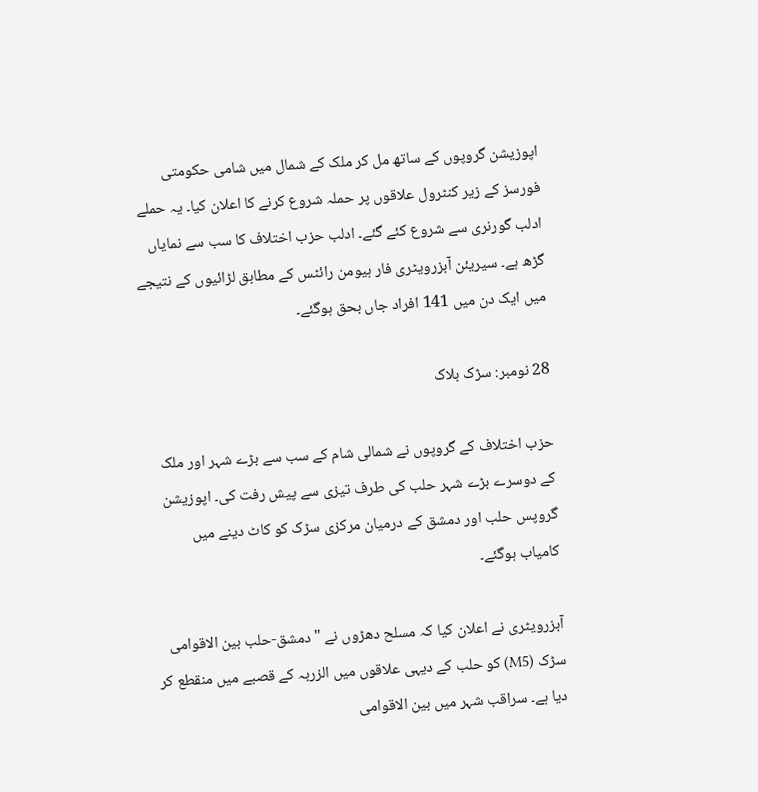اپوزیشن گروپوں کے ساتھ مل کر ملک کے شمال میں شامی حکومتی فورسز کے زیر کنٹرول علاقوں پر حملہ شروع کرنے کا اعلان کیا۔ یہ حملے ادلب گورنری سے شروع کئے گئے۔ ادلب حزب اختلاف کا سب سے نمایاں گڑھ ہے۔ سیریئن آبزرویٹری فار ہیومن رائٹس کے مطابق لڑائیوں کے نتیجے میں ایک دن میں 141 افراد جاں بحق ہوگئے۔

28 نومبر: سڑک بلاک

حزب اختلاف کے گروپوں نے شمالی شام کے سب سے بڑے شہر اور ملک کے دوسرے بڑے شہر حلب کی طرف تیزی سے پیش رفت کی۔ اپوزیشن گروپس حلب اور دمشق کے درمیان مرکزی سڑک کو کاٹ دینے میں کامیاب ہوگئے۔

آبزرویٹری نے اعلان کیا کہ مسلح دھڑوں نے "دمشق-حلب بین الاقوامی سڑک (M5) کو حلب کے دیہی علاقوں میں الزربہ کے قصبے میں منقطع کر دیا ہے۔ سراقب شہر میں بین الاقوامی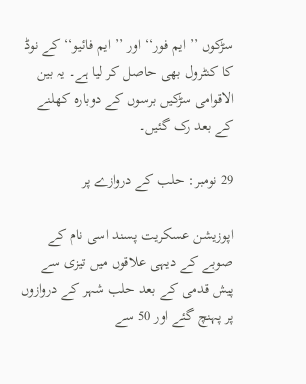سڑکوں ’’ ایم فور‘‘ اور ’’ ایم فائیو‘‘ کے نوڈ کا کنٹرول بھی حاصل کر لیا ہے۔ یہ بین الاقوامی سڑکیں برسوں کے دوبارہ کھلنے کے بعد رک گئیں۔

29 نومبر: حلب کے دروازے پر

اپوزیشن عسکریت پسند اسی نام کے صوبے کے دیہی علاقوں میں تیزی سے پیش قدمی کے بعد حلب شہر کے دروازوں پر پہنچ گئے اور 50 سے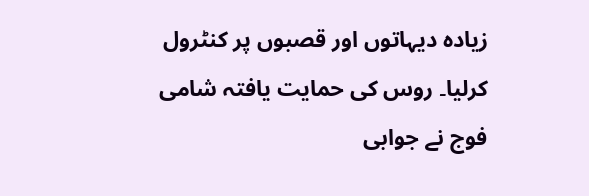زیادہ دیہاتوں اور قصبوں پر کنٹرول کرلیا۔ روس کی حمایت یافتہ شامی فوج نے جوابی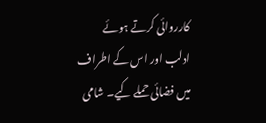کارروائی کرتے ہوئے ادلب اور اس کے اطراف میں فضائی حملے کیے۔ شامی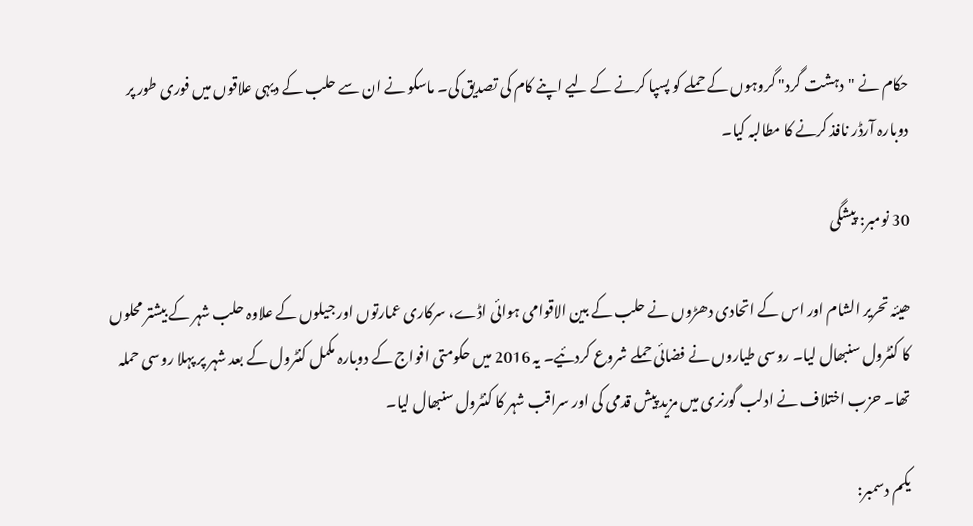حکام نے "دہشت گرد" گروہوں کے حملے کو پسپا کرنے کے لیے اپنے کام کی تصدیق کی۔ ماسکو نے ان سے حلب کے دیہی علاقوں میں فوری طور پر دوبارہ آرڈر نافذ کرنے کا مطالبہ کیا۔

30 نومبر: پیشگی

ھیئہ تحریر الشام اور اس کے اتحادی دھڑوں نے حلب کے بین الاقوامی ہوائی اڈے، سرکاری عمارتوں اور جیلوں کے علاوہ حلب شہر کے بیشتر محلوں کا کنٹرول سنبھال لیا۔ روسی طیاروں نے فضائی حملے شروع کردئیے۔ یہ 2016 میں حکومتی افواج کے دوبارہ مکمل کنٹرول کے بعد شہر پر پہلا روسی حملہ تھا۔ حزب اختلاف نے ادلب گورنری میں مزید پیش قدمی کی اور سراقب شہر کا کنٹرول سنبھال لیا۔

یکم دسمبر: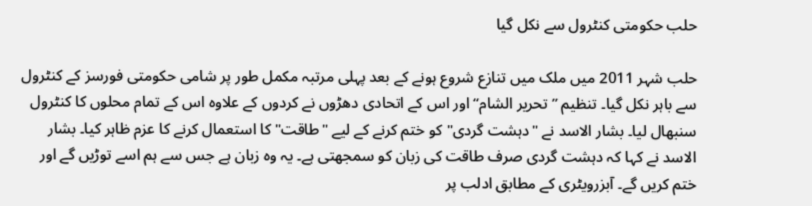حلب حکومتی کنٹرول سے نکل گیا

حلب شہر 2011 میں ملک میں تنازع شروع ہونے کے بعد پہلی مرتبہ مکمل طور پر شامی حکومتی فورسز کے کنٹرول سے باہر نکل گیا۔ تنظیم ’’ تحریر الشام‘‘ اور اس کے اتحادی دھڑوں نے کردوں کے علاوہ اس کے تمام محلوں کا کنٹرول سنبھال لیا۔ بشار الاسد نے "دہشت گردی" کو ختم کرنے کے لیے "طاقت" کا استعمال کرنے کا عزم ظاہر کیا۔ بشار الاسد نے کہا کہ دہشت گردی صرف طاقت کی زبان کو سمجھتی ہے۔ یہ وہ زبان ہے جس سے ہم اسے توڑیں گے اور ختم کریں گے۔ آبزرویٹری کے مطابق ادلب پر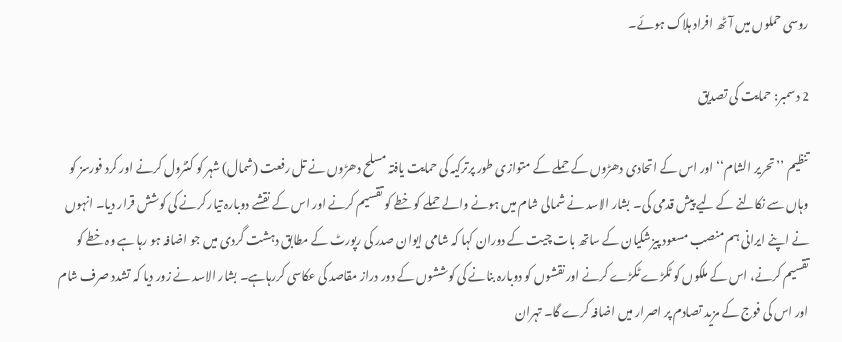روسی حملوں میں آٹھ افراد ہلاک ہوئے۔

2 دسمبر: حمایت کی تصدیق

تنظیم ’’تحریر الشام‘‘ اور اس کے اتحادی دھڑوں کے حملے کے متوازی طور پرترکیہ کی حمایت یافتہ مسلح دھڑوں نے تل رفعت (شمال) شہر کو کنٹرول کرنے اور کرد فورسز کو وہاں سے نکالنے کے لیے پیش قدمی کی۔ بشار الاسد نے شمالی شام میں ہونے والے حملے کو خطے کو تقسیم کرنے اور اس کے نقشے دوبارہ تیار کرنے کی کوشش قرار دیا۔ انہوں نے اپنے ایرانی ہم منصب مسعود پیزشکیان کے ساتھ بات چیت کے دوران کہا کہ شامی ایوان صدر کی رپورٹ کے مطابق دہشت گردی میں جو اضافہ ہو رہا ہے وہ خطے کو تقسیم کرنے، اس کے ملکوں کو ٹکڑے ٹکڑے کرنے اور نقشوں کو دوبارہ بنانے کی کوششوں کے دور دراز مقاصد کی عکاسی کررہاہے۔ بشار الاسد نے زور دیا کہ تشدد صرف شام اور اس کی فوج کے مزید تصادم پر اصرار میں اضافہ کرے گا۔ تہران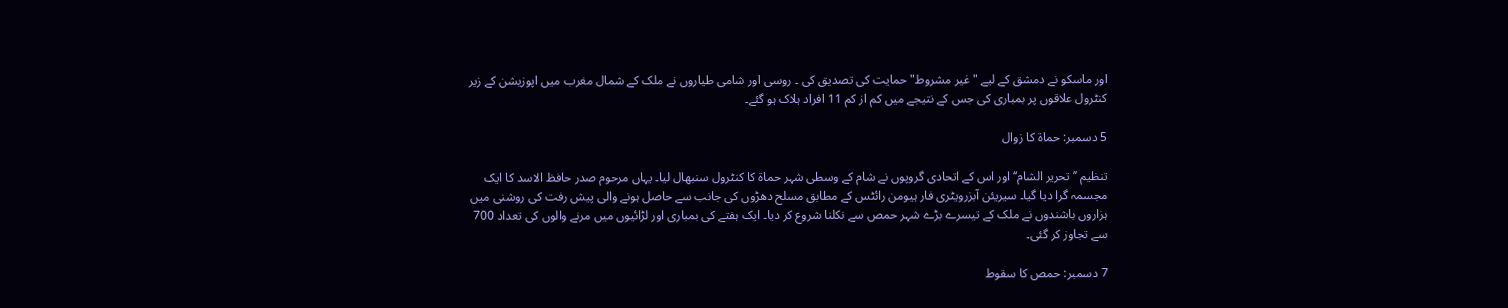اور ماسکو نے دمشق کے لیے "غیر مشروط" حمایت کی تصدیق کی ۔ روسی اور شامی طیاروں نے ملک کے شمال مغرب میں اپوزیشن کے زیر کنٹرول علاقوں پر بمباری کی جس کے نتیجے میں کم از کم 11 افراد ہلاک ہو گئے۔

5 دسمبر: حماۃ کا زوال

تنظیم ’’ تحریر الشام‘‘ اور اس کے اتحادی گروپوں نے شام کے وسطی شہر حماۃ کا کنٹرول سنبھال لیا۔ یہاں مرحوم صدر حافظ الاسد کا ایک مجسمہ گرا دیا گیا۔ سیریئن آبزرویٹری فار ہیومن رائٹس کے مطابق مسلح دھڑوں کی جانب سے حاصل ہونے والی پیش رفت کی روشنی میں ہزاروں باشندوں نے ملک کے تیسرے بڑے شہر حمص سے نکلنا شروع کر دیا۔ ایک ہفتے کی بمباری اور لڑائیوں میں مرنے والوں کی تعداد 700 سے تجاوز کر گئی۔

7 دسمبر: حمص کا سقوط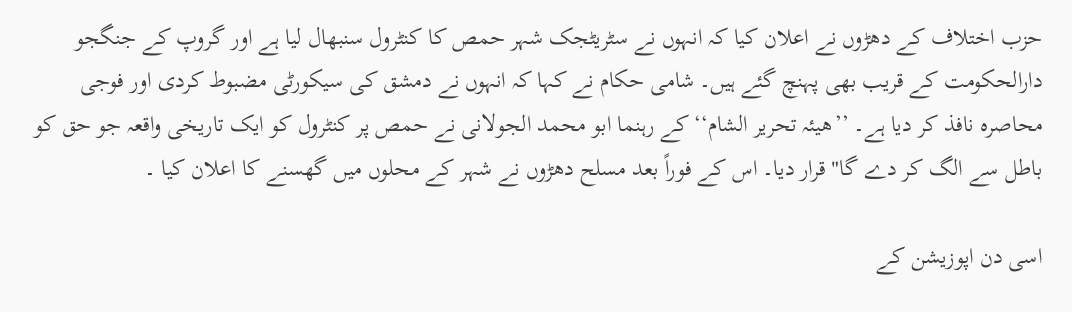حزب اختلاف کے دھڑوں نے اعلان کیا کہ انہوں نے سٹریٹجک شہر حمص کا کنٹرول سنبھال لیا ہے اور گروپ کے جنگجو دارالحکومت کے قریب بھی پہنچ گئے ہیں۔ شامی حکام نے کہا کہ انہوں نے دمشق کی سیکورٹی مضبوط کردی اور فوجی محاصرہ نافذ کر دیا ہے۔ ’’ھیئہ تحریر الشام‘‘ کے رہنما ابو محمد الجولانی نے حمص پر کنٹرول کو ایک تاریخی واقعہ جو حق کو باطل سے الگ کر دے گا" قرار دیا۔ اس کے فوراً بعد مسلح دھڑوں نے شہر کے محلوں میں گھسنے کا اعلان کیا ۔

اسی دن اپوزیشن کے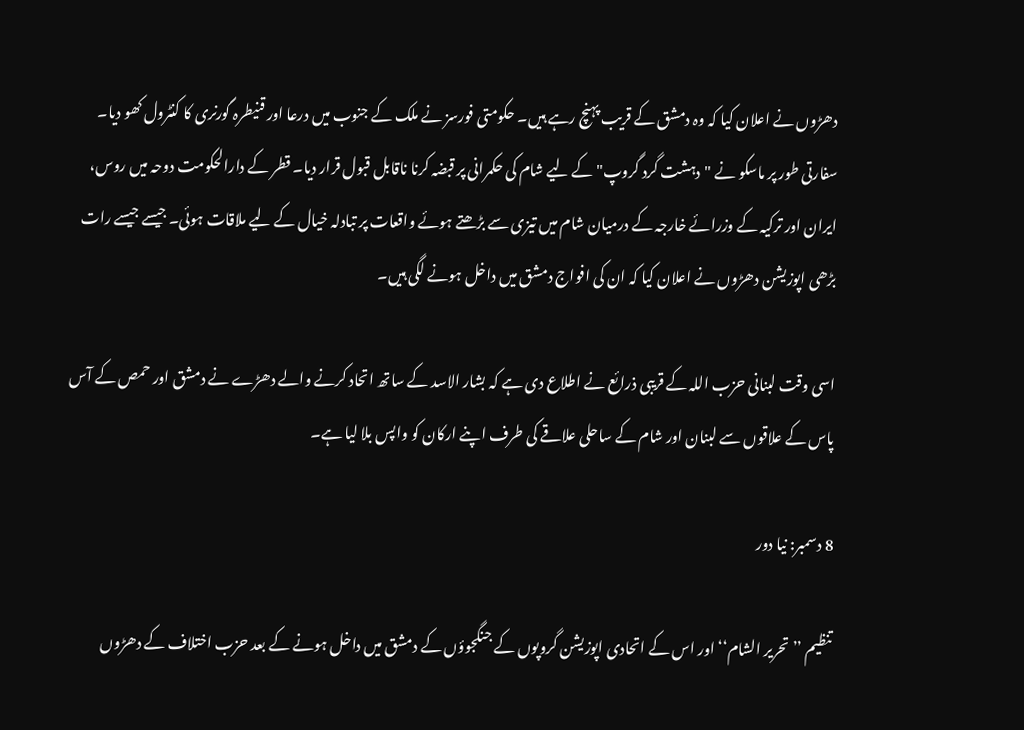دھڑوں نے اعلان کیا کہ وہ دمشق کے قریب پہنچ رہے ہیں۔ حکومتی فورسز نے ملک کے جنوب میں درعا اور قنیطرہ گورنری کا کنٹرول کھو دیا۔ سفارتی طور پر ماسکو نے "دہشت گرد گروپ" کے لیے شام کی حکمرانی پر قبضہ کرنا ناقابل قبول قرار دیا۔ قطر کے دارالحکومت دوحہ میں روس، ایران اور ترکیہ کے وزرائے خارجہ کے درمیان شام میں تیزی سے بڑھتے ہوئے واقعات پر تبادلہ خیال کے لیے ملاقات ہوئی۔ جیسے جیسے رات بڑھی اپوزیشن دھڑوں نے اعلان کیا کہ ان کی افواج دمشق میں داخل ہونے لگی ہیں۔

اسی وقت لبنانی حزب اللہ کے قریبی ذرائع نے اطلاع دی ہے کہ بشار الاسد کے ساتھ اتحاد کرنے والے دھڑے نے دمشق اور حمص کے آس پاس کے علاقوں سے لبنان اور شام کے ساحلی علاقے کی طرف اپنے ارکان کو واپس بلا لیا ہے۔

8 دسمبر: نیا دور

تنظیم ’’ تحریر الشام‘‘ اور اس کے اتحادی اپوزیشن گروپوں کے جنگجوؤں کے دمشق میں داخل ہونے کے بعد حزب اختلاف کے دھڑوں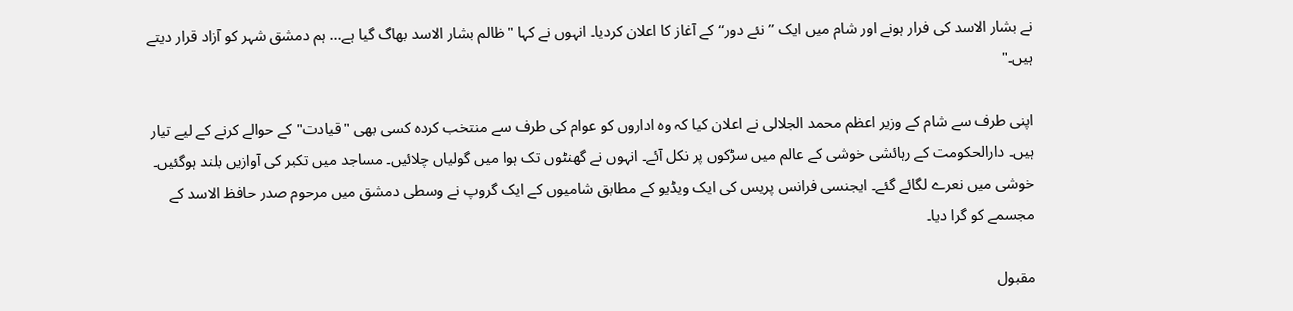نے بشار الاسد کی فرار ہونے اور شام میں ایک ’’نئے دور‘‘ کے آغاز کا اعلان کردیا۔ انہوں نے کہا "ظالم بشار الاسد بھاگ گیا ہے... ہم دمشق شہر کو آزاد قرار دیتے ہیں۔"

اپنی طرف سے شام کے وزیر اعظم محمد الجلالی نے اعلان کیا کہ وہ اداروں کو عوام کی طرف سے منتخب کردہ کسی بھی "قیادت" کے حوالے کرنے کے لیے تیار ہیں۔ دارالحکومت کے رہائشی خوشی کے عالم میں سڑکوں پر نکل آئے۔ انہوں نے گھنٹوں تک ہوا میں گولیاں چلائیں۔ مساجد میں تکبر کی آوازیں بلند ہوگئیں۔ خوشی میں نعرے لگائے گئے۔ ایجنسی فرانس پریس کی ایک ویڈیو کے مطابق شامیوں کے ایک گروپ نے وسطی دمشق میں مرحوم صدر حافظ الاسد کے مجسمے کو گرا دیا۔

مقبول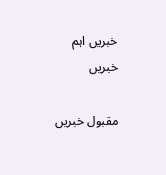خبریں اہم خبریں

مقبول خبریں